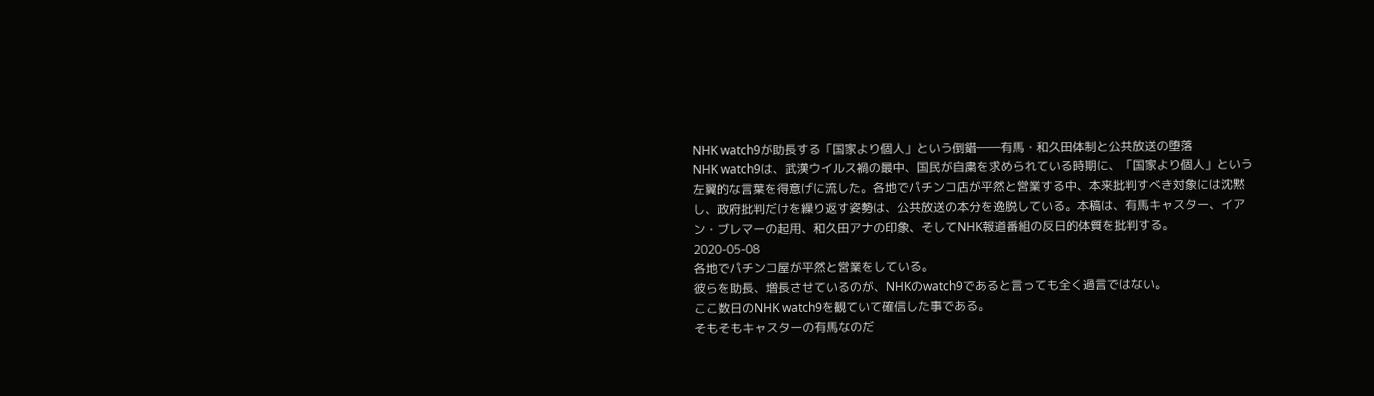NHK watch9が助長する「国家より個人」という倒錯――有馬・和久田体制と公共放送の堕落
NHK watch9は、武漢ウイルス禍の最中、国民が自粛を求められている時期に、「国家より個人」という左翼的な言葉を得意げに流した。各地でパチンコ店が平然と営業する中、本来批判すべき対象には沈黙し、政府批判だけを繰り返す姿勢は、公共放送の本分を逸脱している。本稿は、有馬キャスター、イアン・ブレマーの起用、和久田アナの印象、そしてNHK報道番組の反日的体質を批判する。
2020-05-08
各地でパチンコ屋が平然と営業をしている。
彼らを助長、増長させているのが、NHKのwatch9であると言っても全く過言ではない。
ここ数日のNHK watch9を観ていて確信した事である。
そもそもキャスターの有馬なのだ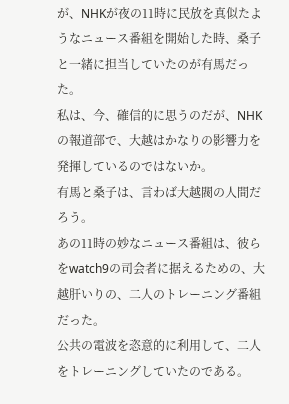が、NHKが夜の11時に民放を真似たようなニュース番組を開始した時、桑子と一緒に担当していたのが有馬だった。
私は、今、確信的に思うのだが、NHKの報道部で、大越はかなりの影響力を発揮しているのではないか。
有馬と桑子は、言わば大越閥の人間だろう。
あの11時の妙なニュース番組は、彼らをwatch9の司会者に据えるための、大越肝いりの、二人のトレーニング番組だった。
公共の電波を恣意的に利用して、二人をトレーニングしていたのである。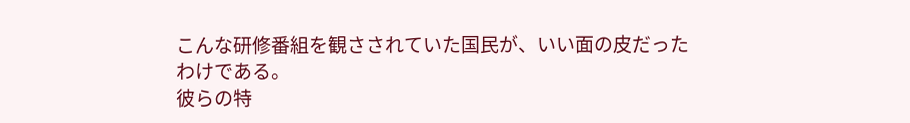こんな研修番組を観さされていた国民が、いい面の皮だったわけである。
彼らの特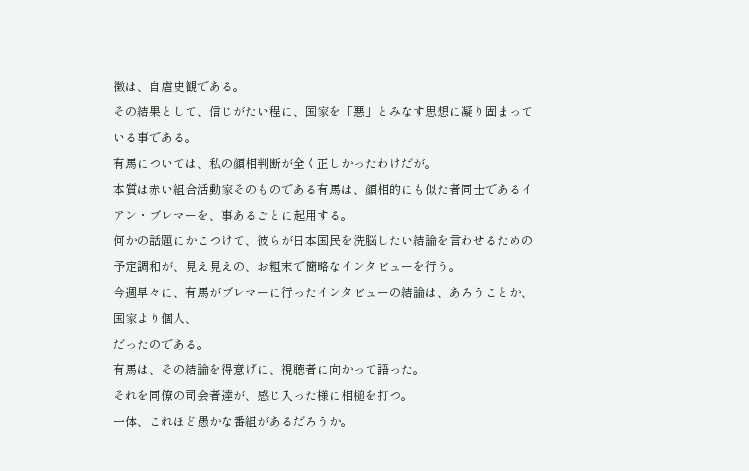徴は、自虐史観である。
その結果として、信じがたい程に、国家を「悪」とみなす思想に凝り固まっている事である。
有馬については、私の顔相判断が全く正しかったわけだが。
本質は赤い組合活動家そのものである有馬は、顔相的にも似た者同士であるイアン・ブレマーを、事あるごとに起用する。
何かの話題にかこつけて、彼らが日本国民を洗脳したい結論を言わせるための予定調和が、見え見えの、お粗末で簡略なインタビューを行う。
今週早々に、有馬がブレマーに行ったインタビューの結論は、あろうことか、
国家より個人、
だったのである。
有馬は、その結論を得意げに、視聴者に向かって語った。
それを同僚の司会者達が、感じ入った様に相槌を打つ。
一体、これほど愚かな番組があるだろうか。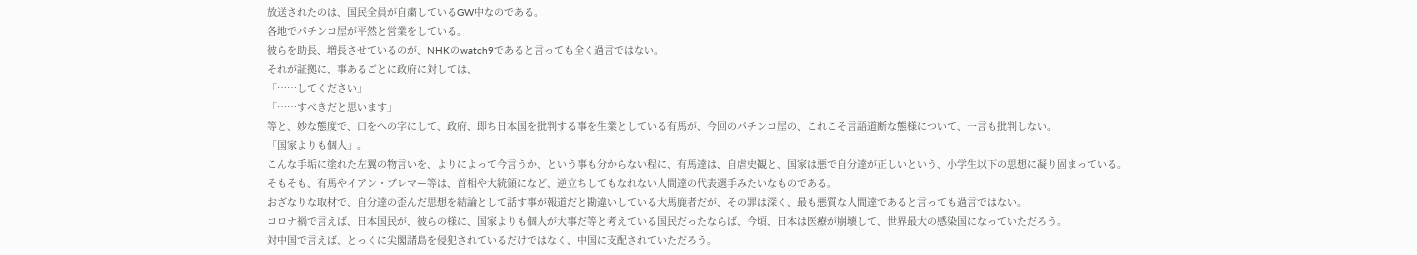放送されたのは、国民全員が自粛しているGW中なのである。
各地でパチンコ屋が平然と営業をしている。
彼らを助長、増長させているのが、NHKのwatch9であると言っても全く過言ではない。
それが証拠に、事あるごとに政府に対しては、
「……してください」
「……すべきだと思います」
等と、妙な態度で、口をへの字にして、政府、即ち日本国を批判する事を生業としている有馬が、今回のパチンコ屋の、これこそ言語道断な態様について、一言も批判しない。
「国家よりも個人」。
こんな手垢に塗れた左翼の物言いを、よりによって今言うか、という事も分からない程に、有馬達は、自虐史観と、国家は悪で自分達が正しいという、小学生以下の思想に凝り固まっている。
そもそも、有馬やイアン・ブレマー等は、首相や大統領になど、逆立ちしてもなれない人間達の代表選手みたいなものである。
おざなりな取材で、自分達の歪んだ思想を結論として話す事が報道だと勘違いしている大馬鹿者だが、その罪は深く、最も悪質な人間達であると言っても過言ではない。
コロナ禍で言えば、日本国民が、彼らの様に、国家よりも個人が大事だ等と考えている国民だったならば、今頃、日本は医療が崩壊して、世界最大の感染国になっていただろう。
対中国で言えば、とっくに尖閣諸島を侵犯されているだけではなく、中国に支配されていただろう。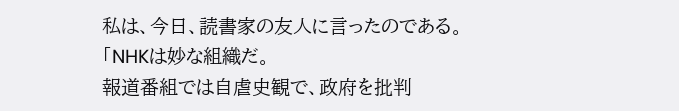私は、今日、読書家の友人に言ったのである。
「NHKは妙な組織だ。
報道番組では自虐史観で、政府を批判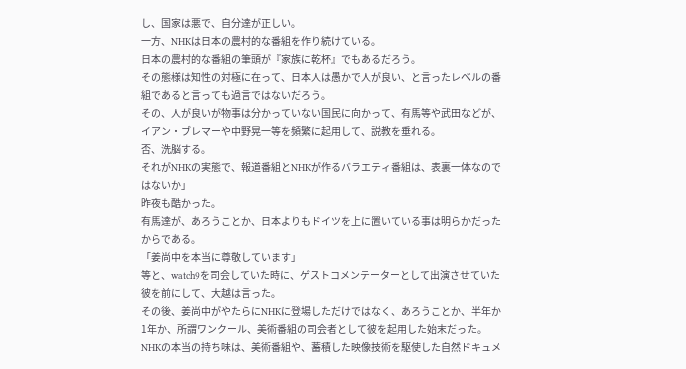し、国家は悪で、自分達が正しい。
一方、NHKは日本の農村的な番組を作り続けている。
日本の農村的な番組の筆頭が『家族に乾杯』でもあるだろう。
その態様は知性の対極に在って、日本人は愚かで人が良い、と言ったレベルの番組であると言っても過言ではないだろう。
その、人が良いが物事は分かっていない国民に向かって、有馬等や武田などが、イアン・ブレマーや中野晃一等を頻繁に起用して、説教を垂れる。
否、洗脳する。
それがNHKの実態で、報道番組とNHKが作るバラエティ番組は、表裏一体なのではないか」
昨夜も酷かった。
有馬達が、あろうことか、日本よりもドイツを上に置いている事は明らかだったからである。
「姜尚中を本当に尊敬しています」
等と、watch9を司会していた時に、ゲストコメンテーターとして出演させていた彼を前にして、大越は言った。
その後、姜尚中がやたらにNHKに登場しただけではなく、あろうことか、半年か1年か、所謂ワンクール、美術番組の司会者として彼を起用した始末だった。
NHKの本当の持ち味は、美術番組や、蓄積した映像技術を駆使した自然ドキュメ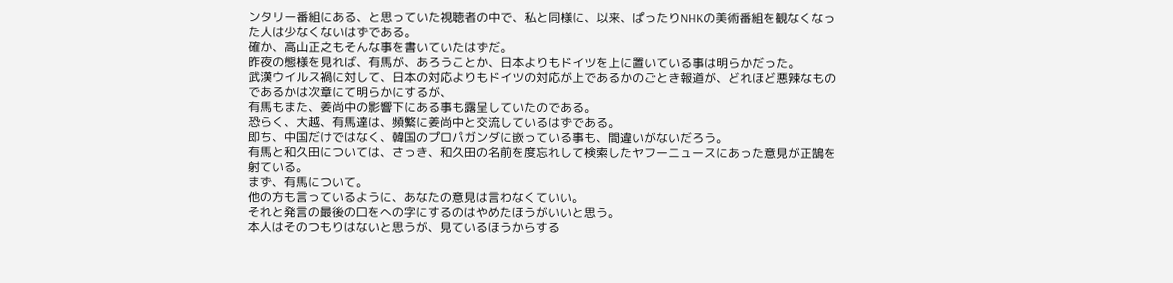ンタリー番組にある、と思っていた視聴者の中で、私と同様に、以来、ぱったりNHKの美術番組を観なくなった人は少なくないはずである。
確か、高山正之もそんな事を書いていたはずだ。
昨夜の態様を見れば、有馬が、あろうことか、日本よりもドイツを上に置いている事は明らかだった。
武漢ウイルス禍に対して、日本の対応よりもドイツの対応が上であるかのごとき報道が、どれほど悪辣なものであるかは次章にて明らかにするが、
有馬もまた、姜尚中の影響下にある事も露呈していたのである。
恐らく、大越、有馬達は、頻繁に姜尚中と交流しているはずである。
即ち、中国だけではなく、韓国のプロパガンダに嵌っている事も、間違いがないだろう。
有馬と和久田については、さっき、和久田の名前を度忘れして検索したヤフーニュースにあった意見が正鵠を射ている。
まず、有馬について。
他の方も言っているように、あなたの意見は言わなくていい。
それと発言の最後の口をへの字にするのはやめたほうがいいと思う。
本人はそのつもりはないと思うが、見ているほうからする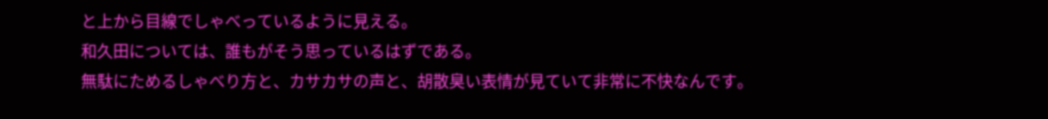と上から目線でしゃべっているように見える。
和久田については、誰もがそう思っているはずである。
無駄にためるしゃべり方と、カサカサの声と、胡散臭い表情が見ていて非常に不快なんです。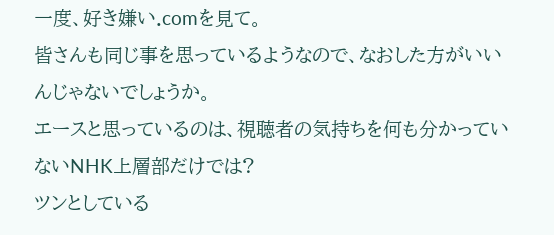一度、好き嫌い.comを見て。
皆さんも同じ事を思っているようなので、なおした方がいいんじゃないでしょうか。
エースと思っているのは、視聴者の気持ちを何も分かっていないNHK上層部だけでは?
ツンとしている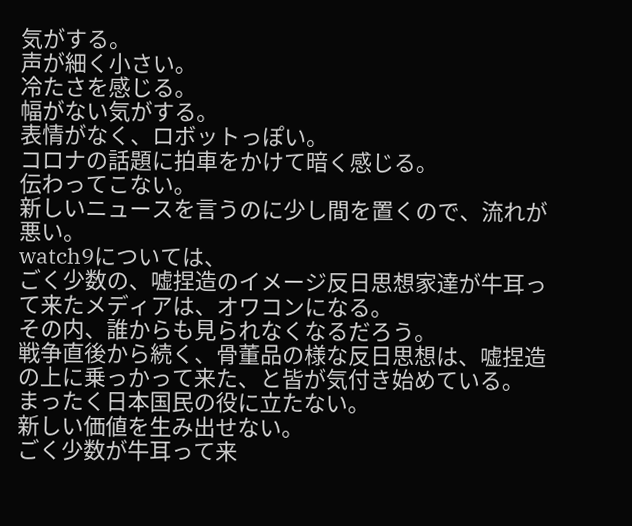気がする。
声が細く小さい。
冷たさを感じる。
幅がない気がする。
表情がなく、ロボットっぽい。
コロナの話題に拍車をかけて暗く感じる。
伝わってこない。
新しいニュースを言うのに少し間を置くので、流れが悪い。
watch9については、
ごく少数の、嘘捏造のイメージ反日思想家達が牛耳って来たメディアは、オワコンになる。
その内、誰からも見られなくなるだろう。
戦争直後から続く、骨董品の様な反日思想は、嘘捏造の上に乗っかって来た、と皆が気付き始めている。
まったく日本国民の役に立たない。
新しい価値を生み出せない。
ごく少数が牛耳って来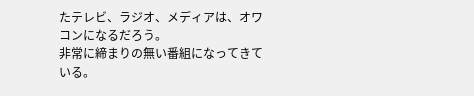たテレビ、ラジオ、メディアは、オワコンになるだろう。
非常に締まりの無い番組になってきている。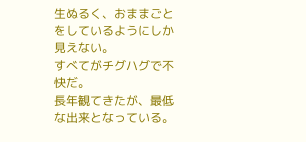生ぬるく、おままごとをしているようにしか見えない。
すべてがチグハグで不快だ。
長年観てきたが、最低な出来となっている。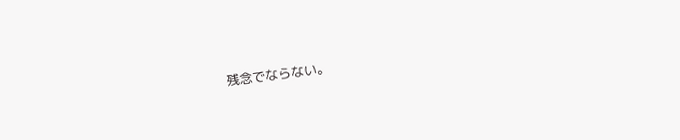残念でならない。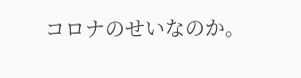コロナのせいなのか。